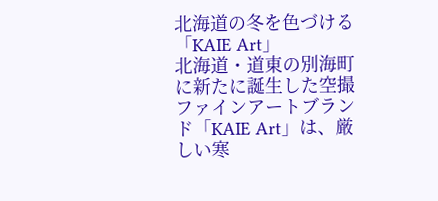北海道の冬を色づける「KAIE Art」
北海道・道東の別海町に新たに誕生した空撮ファインアートブランド「KAIE Art」は、厳しい寒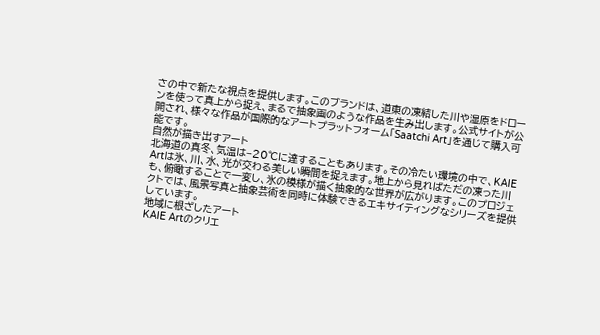さの中で新たな視点を提供します。このブランドは、道東の凍結した川や湿原をドローンを使って真上から捉え、まるで抽象画のような作品を生み出します。公式サイトが公開され、様々な作品が国際的なアートプラットフォーム「Saatchi Art」を通じて購入可能です。
自然が描き出すアート
北海道の真冬、気温は−20℃に達することもあります。その冷たい環境の中で、KAIE Artは氷、川、水、光が交わる美しい瞬間を捉えます。地上から見ればただの凍った川も、俯瞰することで一変し、氷の模様が描く抽象的な世界が広がります。このプロジェクトでは、風景写真と抽象芸術を同時に体験できるエキサイティングなシリーズを提供しています。
地域に根ざしたアート
KAIE Artのクリエ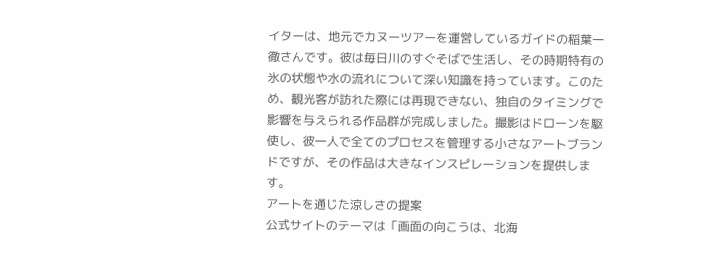イターは、地元でカヌーツアーを運営しているガイドの稲葉一徹さんです。彼は毎日川のすぐそばで生活し、その時期特有の氷の状態や水の流れについて深い知識を持っています。このため、観光客が訪れた際には再現できない、独自のタイミングで影響を与えられる作品群が完成しました。撮影はドローンを駆使し、彼一人で全てのプロセスを管理する小さなアートブランドですが、その作品は大きなインスピレーションを提供します。
アートを通じた涼しさの提案
公式サイトのテーマは「画面の向こうは、北海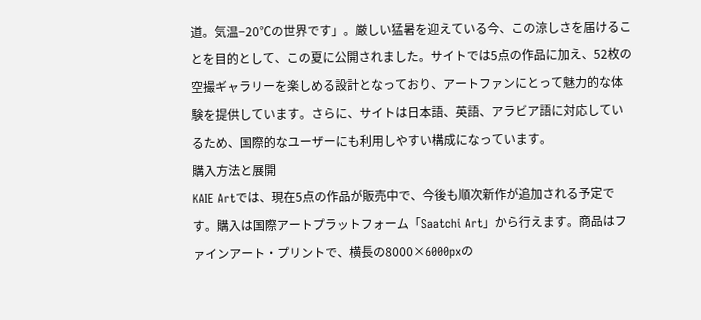道。気温−20℃の世界です」。厳しい猛暑を迎えている今、この涼しさを届けることを目的として、この夏に公開されました。サイトでは5点の作品に加え、52枚の空撮ギャラリーを楽しめる設計となっており、アートファンにとって魅力的な体験を提供しています。さらに、サイトは日本語、英語、アラビア語に対応しているため、国際的なユーザーにも利用しやすい構成になっています。
購入方法と展開
KAIE Artでは、現在5点の作品が販売中で、今後も順次新作が追加される予定です。購入は国際アートプラットフォーム「Saatchi Art」から行えます。商品はファインアート・プリントで、横長の8000×6000pxの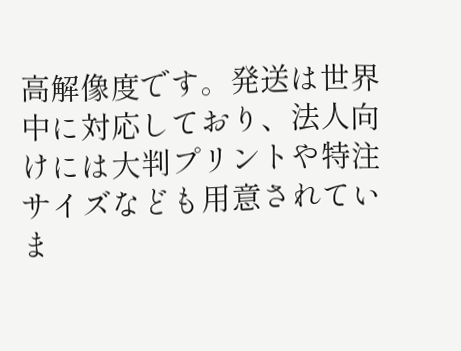高解像度です。発送は世界中に対応しており、法人向けには大判プリントや特注サイズなども用意されていま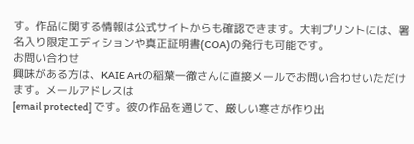す。作品に関する情報は公式サイトからも確認できます。大判プリントには、署名入り限定エディションや真正証明書(COA)の発行も可能です。
お問い合わせ
興味がある方は、KAIE Artの稲葉一徹さんに直接メールでお問い合わせいただけます。メールアドレスは
[email protected] です。彼の作品を通じて、厳しい寒さが作り出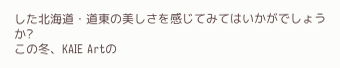した北海道・道東の美しさを感じてみてはいかがでしょうか?
この冬、KAIE Artの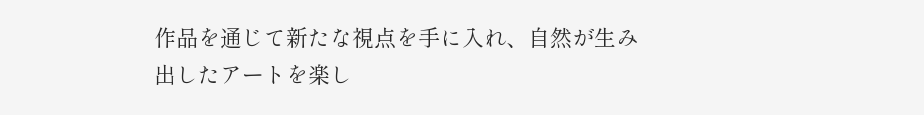作品を通じて新たな視点を手に入れ、自然が生み出したアートを楽し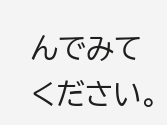んでみてください。